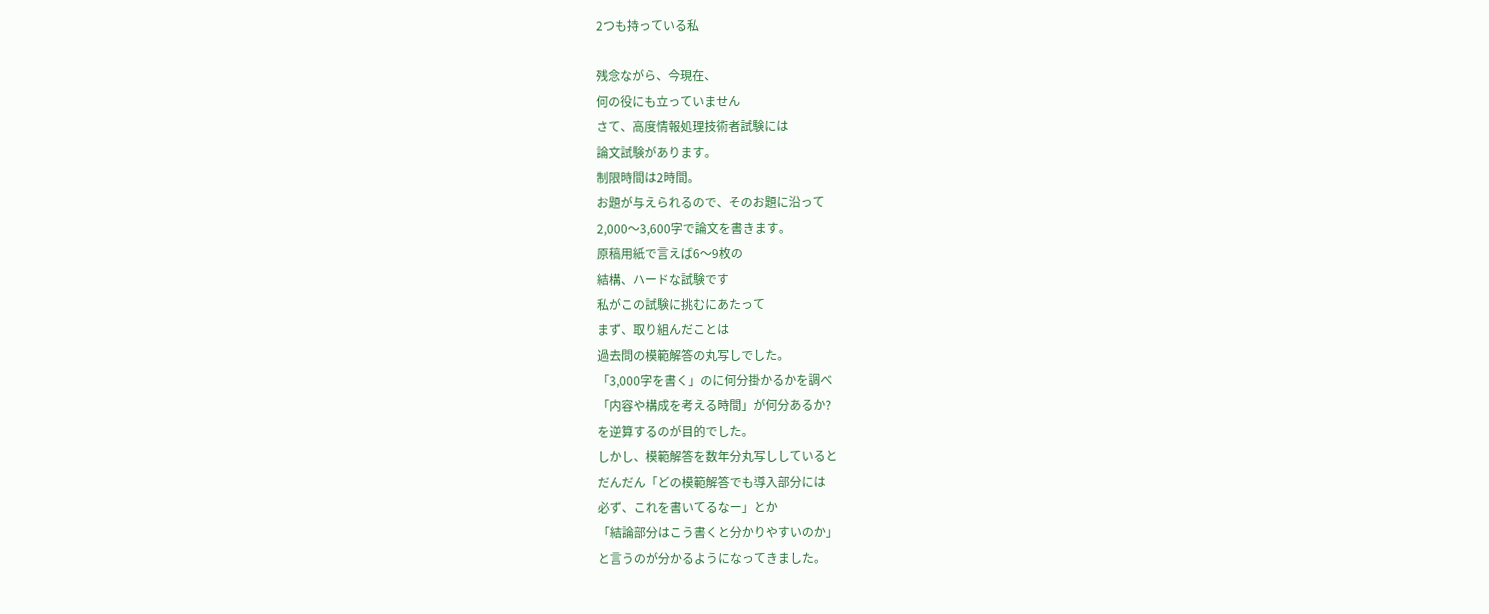2つも持っている私

残念ながら、今現在、
何の役にも立っていません
さて、高度情報処理技術者試験には
論文試験があります。
制限時間は2時間。
お題が与えられるので、そのお題に沿って
2,000〜3,600字で論文を書きます。
原稿用紙で言えば6〜9枚の
結構、ハードな試験です
私がこの試験に挑むにあたって
まず、取り組んだことは
過去問の模範解答の丸写しでした。
「3,000字を書く」のに何分掛かるかを調べ
「内容や構成を考える時間」が何分あるか?
を逆算するのが目的でした。
しかし、模範解答を数年分丸写ししていると
だんだん「どの模範解答でも導入部分には
必ず、これを書いてるなー」とか
「結論部分はこう書くと分かりやすいのか」
と言うのが分かるようになってきました。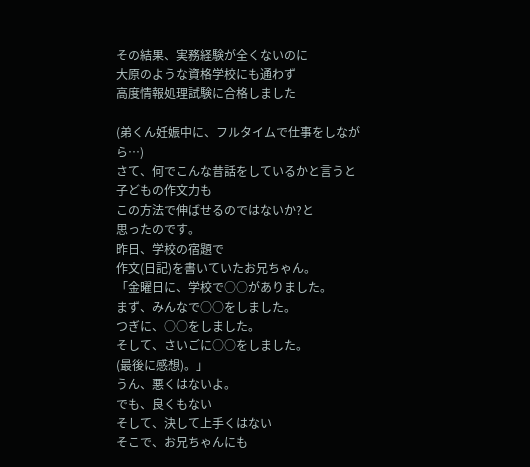その結果、実務経験が全くないのに
大原のような資格学校にも通わず
高度情報処理試験に合格しました

(弟くん妊娠中に、フルタイムで仕事をしながら…)
さて、何でこんな昔話をしているかと言うと
子どもの作文力も
この方法で伸ばせるのではないか?と
思ったのです。
昨日、学校の宿題で
作文(日記)を書いていたお兄ちゃん。
「金曜日に、学校で○○がありました。
まず、みんなで○○をしました。
つぎに、○○をしました。
そして、さいごに○○をしました。
(最後に感想)。」
うん、悪くはないよ。
でも、良くもない
そして、決して上手くはない
そこで、お兄ちゃんにも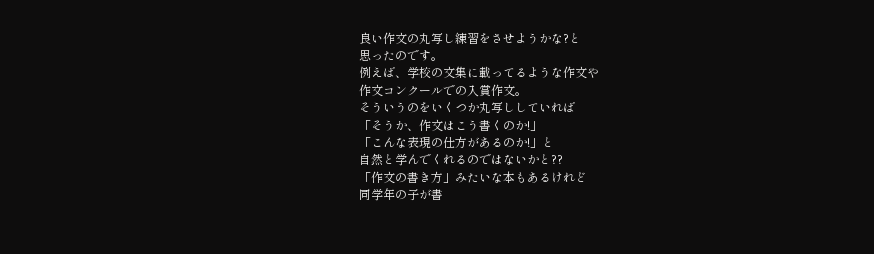良い作文の丸写し練習をさせようかな?と
思ったのです。
例えば、学校の文集に載ってるような作文や
作文コンクールでの入賞作文。
そういうのをいくつか丸写ししていれば
「そうか、作文はこう書くのか!」
「こんな表現の仕方があるのか!」と
自然と学んでくれるのではないかと??
「作文の書き方」みたいな本もあるけれど
同学年の子が書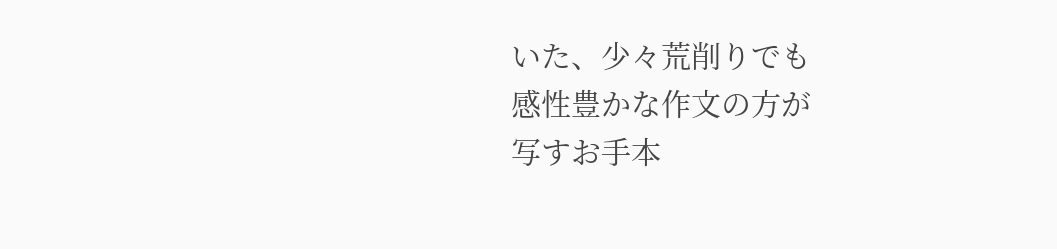いた、少々荒削りでも
感性豊かな作文の方が
写すお手本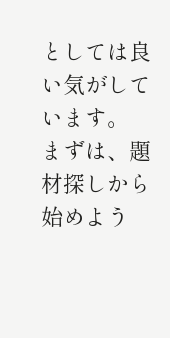としては良い気がしています。
まずは、題材探しから始めよう